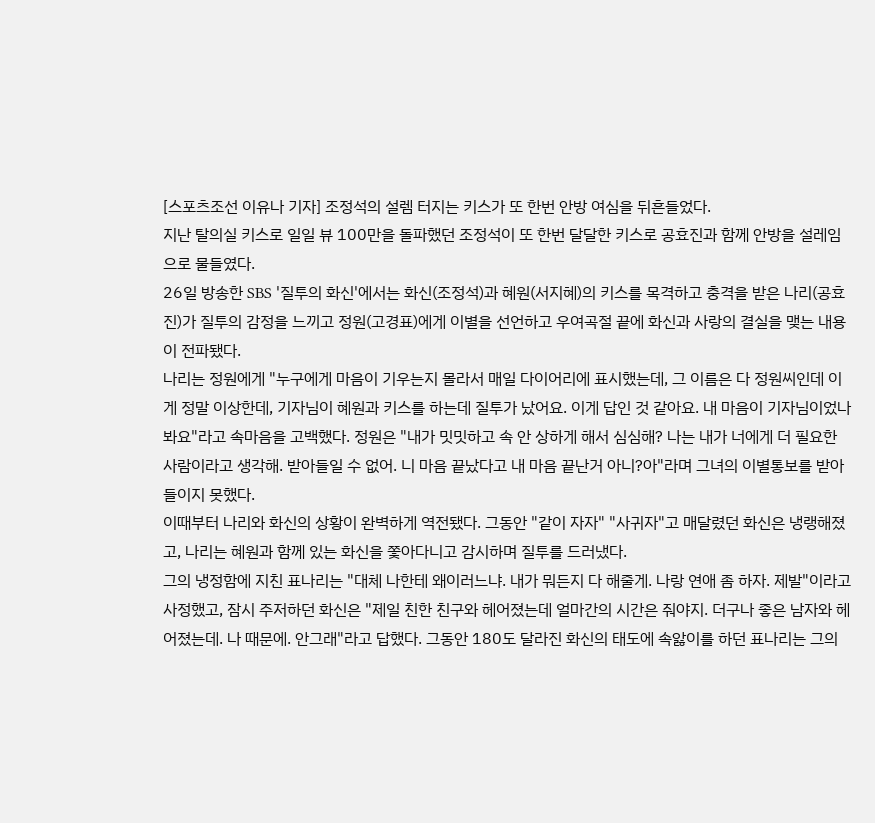[스포츠조선 이유나 기자] 조정석의 설렘 터지는 키스가 또 한번 안방 여심을 뒤흔들었다.
지난 탈의실 키스로 일일 뷰 100만을 돌파했던 조정석이 또 한번 달달한 키스로 공효진과 함께 안방을 설레임으로 물들였다.
26일 방송한 SBS '질투의 화신'에서는 화신(조정석)과 혜원(서지혜)의 키스를 목격하고 충격을 받은 나리(공효진)가 질투의 감정을 느끼고 정원(고경표)에게 이별을 선언하고 우여곡절 끝에 화신과 사랑의 결실을 맺는 내용이 전파됐다.
나리는 정원에게 "누구에게 마음이 기우는지 몰라서 매일 다이어리에 표시했는데, 그 이름은 다 정원씨인데 이게 정말 이상한데, 기자님이 혜원과 키스를 하는데 질투가 났어요. 이게 답인 것 같아요. 내 마음이 기자님이었나봐요"라고 속마음을 고백했다. 정원은 "내가 밋밋하고 속 안 상하게 해서 심심해? 나는 내가 너에게 더 필요한 사람이라고 생각해. 받아들일 수 없어. 니 마음 끝났다고 내 마음 끝난거 아니?아"라며 그녀의 이별통보를 받아들이지 못했다.
이때부터 나리와 화신의 상황이 완벽하게 역전됐다. 그동안 "같이 자자" "사귀자"고 매달렸던 화신은 냉랭해졌고, 나리는 혜원과 함께 있는 화신을 쫓아다니고 감시하며 질투를 드러냈다.
그의 냉정함에 지친 표나리는 "대체 나한테 왜이러느냐. 내가 뭐든지 다 해줄게. 나랑 연애 좀 하자. 제발"이라고 사정했고, 잠시 주저하던 화신은 "제일 친한 친구와 헤어졌는데 얼마간의 시간은 줘야지. 더구나 좋은 남자와 헤어졌는데. 나 때문에. 안그래"라고 답했다. 그동안 180도 달라진 화신의 태도에 속앓이를 하던 표나리는 그의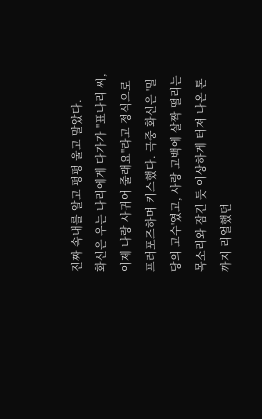진짜 속내를 알고 펑펑 울고 말았다.
화신은 우는 나리에게 다가가 "표나리 씨, 이제 나랑 사귀어 줄래요"라고 정식으로 프러포즈하며 키스했다. 극중 화신은 '밀당의 고수'였고, 사랑 고백에 살짝 떨리는 목소리와 잠긴 듯 이상하게 터져 나온 톤까지 리얼했던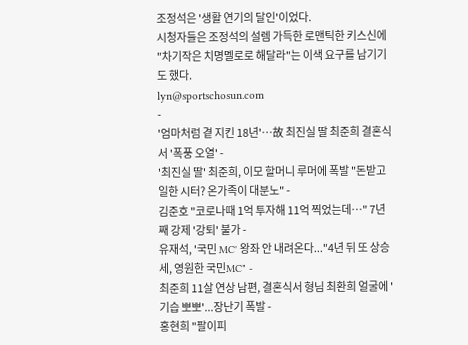조정석은 '생활 연기의 달인'이었다.
시청자들은 조정석의 설렘 가득한 로맨틱한 키스신에 "차기작은 치명멜로로 해달라"는 이색 요구를 남기기도 했다.
lyn@sportschosun.com
-
'엄마처럼 곁 지킨 18년'…故 최진실 딸 최준희 결혼식서 '폭풍 오열' -
'최진실 딸' 최준희, 이모 할머니 루머에 폭발 "돈받고 일한 시터? 온가족이 대분노" -
김준호 "코로나때 1억 투자해 11억 찍었는데…" 7년째 강제 '강퇴' 불가 -
유재석, '국민 MC' 왕좌 안 내려온다..."4년 뒤 또 상승세, 영원한 국민MC" -
최준희 11살 연상 남편, 결혼식서 형님 최환희 얼굴에 '기습 뽀뽀'...장난기 폭발 -
홍현희 "팔이피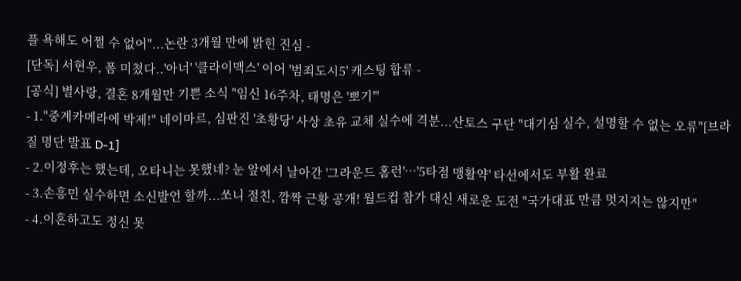플 욕해도 어쩔 수 없어"...논란 3개월 만에 밝힌 진심 -
[단독] 서현우, 폼 미쳤다..'아너' '클라이맥스' 이어 '범죄도시5' 캐스팅 합류 -
[공식] 별사랑, 결혼 8개월만 기쁜 소식 "임신 16주차, 태명은 '뽀기'"
- 1."중계카메라에 박제!" 네이마르, 심판진 '초황당' 사상 초유 교체 실수에 격분...산토스 구단 "대기심 실수, 설명할 수 없는 오류"[브라질 명단 발표 D-1]
- 2.이정후는 했는데, 오타니는 못했네? 눈 앞에서 날아간 '그라운드 홈런'…'5타점 맹활약' 타선에서도 부활 완료
- 3.손흥민 실수하면 소신발언 할까...쏘니 절친, 깜짝 근황 공개! 월드컵 참가 대신 새로운 도전 "국가대표 만큼 멋지지는 않지만"
- 4.이혼하고도 정신 못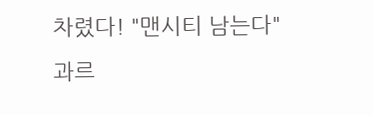차렸다! "맨시티 남는다" 과르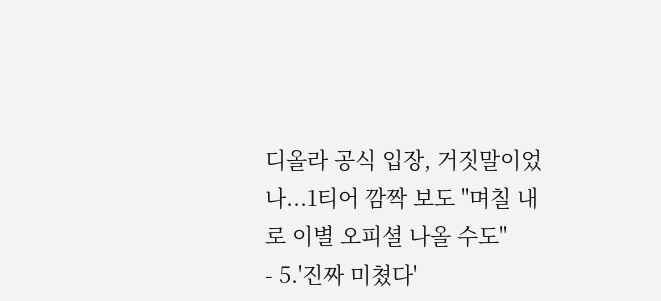디올라 공식 입장, 거짓말이었나...1티어 깜짝 보도 "며칠 내로 이별 오피셜 나올 수도"
- 5.'진짜 미쳤다'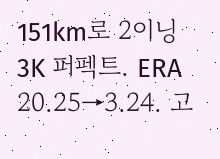151km로 2이닝 3K 퍼펙트. ERA 20.25→3.24. 고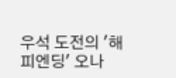우석 도전의 '해피엔딩' 오나